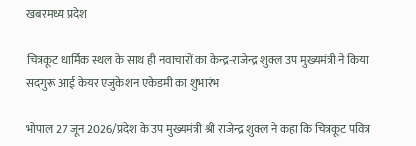खबरमध्य प्रदेश

चित्रकूट धार्मिक स्थल के साथ ही नवाचारों का केन्द्र-राजेन्द्र शुक्ल उप मुख्यमंत्री ने किया सदगुरू आई केयर एजुकेशन एकेडमी का शुभारंभ

भोपाल 27 जून 2026/प्रदेश के उप मुख्यमंत्री श्री राजेन्द्र शुक्ल ने कहा कि चित्रकूट पवित्र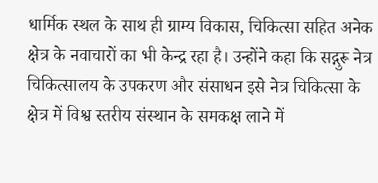धार्मिक स्थल के साथ ही ग्राम्य विकास, चिकित्सा सहित अनेक क्षेत्र के नवाचारों का भी केन्द्र रहा है। उन्होंने कहा कि सद्गुरू नेत्र चिकित्सालय के उपकरण और संसाधन इसे नेत्र चिकित्सा के क्षेत्र में विश्व स्तरीय संस्थान के समकक्ष लाने में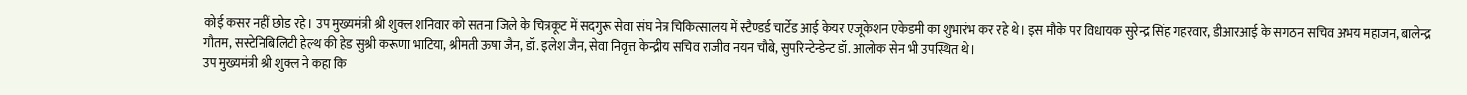कोई कसर नहीं छोड रहे। उप मुख्यमंत्री श्री शुक्ल शनिवार को सतना जिले के चित्रकूट में सदगुरू सेवा संघ नेत्र चिकित्सालय में स्टैण्डर्ड चार्टेड आई केयर एजूकेशन एकेडमी का शुभारंभ कर रहे थे। इस मौके पर विधायक सुरेन्द्र सिंह गहरवार, डीआरआई के सगठन सचिव अभय महाजन, बालेन्द्र गौतम, सस्टेनिबिलिटी हेल्थ की हेड सुश्री करूणा भाटिया, श्रीमती ऊषा जैन, डॉ. इलेश जैन, सेवा निवृत्त केन्द्रीय सचिव राजीव नयन चौबे, सुपरिन्टेन्डेन्ट डॉ. आलोक सेन भी उपस्थित थे।
उप मुख्यमंत्री श्री शुक्ल ने कहा कि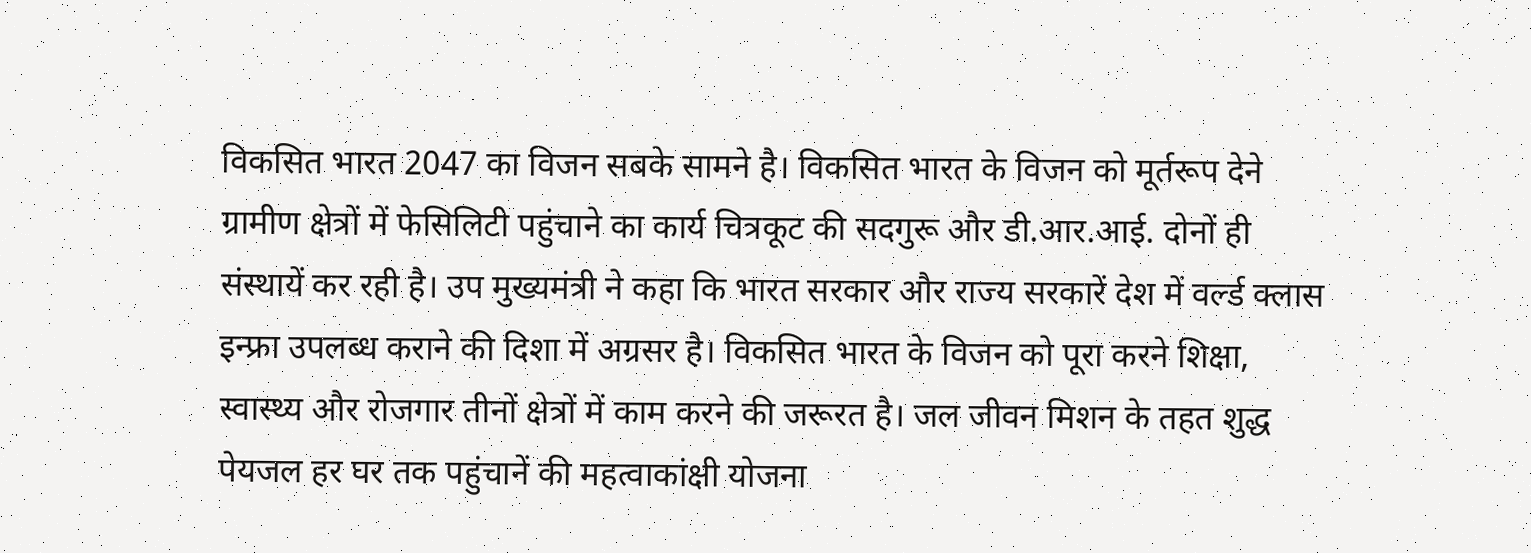विकसित भारत 2047 का विजन सबके सामने है। विकसित भारत के विजन को मूर्तरूप देने ग्रामीण क्षेत्रों में फेसिलिटी पहुंचाने का कार्य चित्रकूट की सदगुरू और डी.आर.आई. दोनों ही संस्थायें कर रही है। उप मुख्यमंत्री ने कहा कि भारत सरकार और राज्य सरकारें देश में वर्ल्ड क्लास इन्फ्रा उपलब्ध कराने की दिशा में अग्रसर है। विकसित भारत के विजन को पूरा करने शिक्षा, स्वास्थ्य और रोजगार तीनों क्षेत्रों में काम करने की जरूरत है। जल जीवन मिशन के तहत शुद्ध पेयजल हर घर तक पहुंचानें की महत्वाकांक्षी योजना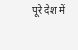पूरे देश में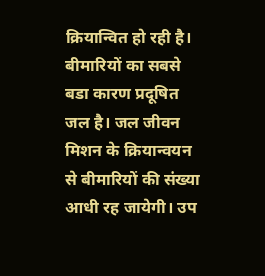क्रियान्वित हो रही है। बीमारियों का सबसे बडा कारण प्रदूषित जल है। जल जीवन मिशन के क्रियान्वयन से बीमारियों की संख्या आधी रह जायेगी। उप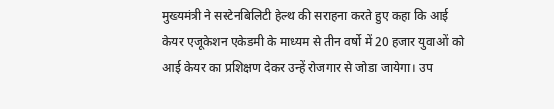मुख्यमंत्री ने सस्टेनबिलिटी हेल्थ की सराहना करते हुए कहा कि आई केयर एजूकेशन एकेडमी के माध्यम से तीन वर्षो में 20 हजार युवाओं को आई केयर का प्रशिक्षण देकर उन्हें रोजगार से जोडा जायेगा। उप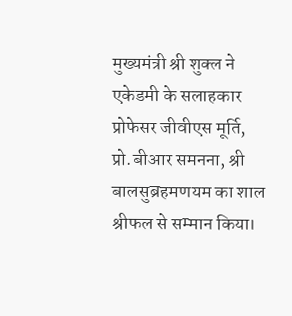मुख्यमंत्री श्री शुक्ल ने एकेडमी के सलाहकार प्रोफेसर जीवीएस मूर्ति, प्रो.बीआर समनना, श्री बालसुब्रहमणयम का शाल श्रीफल से सम्मान किया।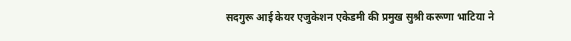सदगुरू आई केयर एजुकेशन एकेडमी की प्रमुख सुश्री करूणा भाटिया ने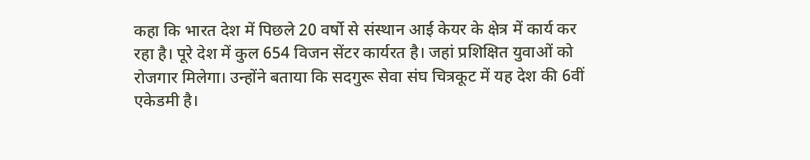कहा कि भारत देश में पिछले 20 वर्षो से संस्थान आई केयर के क्षेत्र में कार्य कर रहा है। पूरे देश में कुल 654 विजन सेंटर कार्यरत है। जहां प्रशिक्षित युवाओं को रोजगार मिलेगा। उन्होंने बताया कि सदगुरू सेवा संघ चित्रकूट में यह देश की 6वीं एकेडमी है।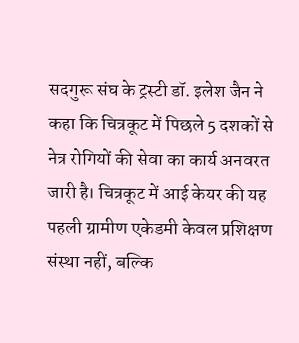सदगुरू संघ के ट्रस्टी डॉ. इलेश जैन ने कहा कि चित्रकूट में पिछले 5 दशकों से नेत्र रोगियों की सेवा का कार्य अनवरत जारी है। चित्रकूट में आई केयर की यह पहली ग्रामीण एकेडमी केवल प्रशिक्षण संस्था नहीं, बल्कि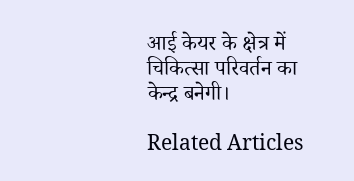आई केयर के क्षेत्र में चिकित्सा परिवर्तन का केन्द्र बनेगी।

Related Articles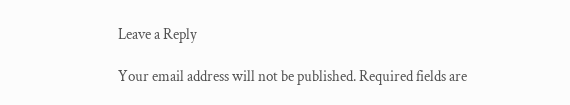Leave a Reply

Your email address will not be published. Required fields are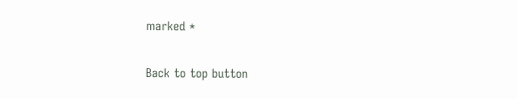marked *

Back to top button